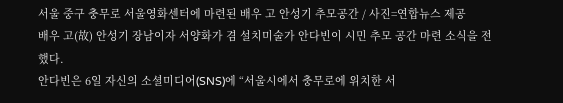서울 중구 충무로 서울영화센터에 마련된 배우 고 안성기 추모공간 / 사진=연합뉴스 제공
배우 고(故) 안성기 장남이자 서양화가 겸 설치미술가 안다빈이 시민 추모 공간 마련 소식을 전했다.
안다빈은 6일 자신의 소셜미디어(SNS)에 “서울시에서 충무로에 위치한 서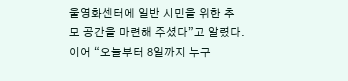울영화센터에 일반 시민을 위한 추모 공간을 마련해 주셨다”고 알렸다.
이어 “오늘부터 8일까지 누구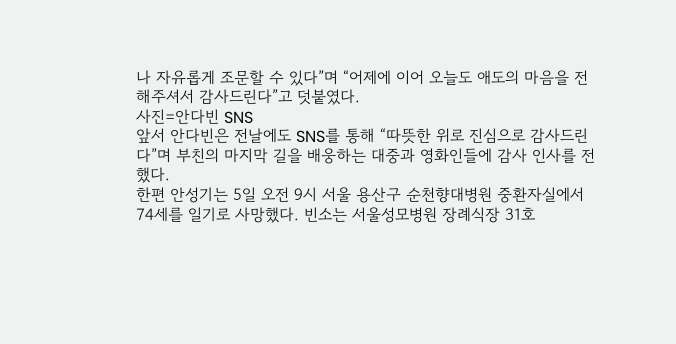나 자유롭게 조문할 수 있다”며 “어제에 이어 오늘도 애도의 마음을 전해주셔서 감사드린다”고 덧붙였다.
사진=안다빈 SNS
앞서 안다빈은 전날에도 SNS를 통해 “따뜻한 위로 진심으로 감사드린다”며 부친의 마지막 길을 배웅하는 대중과 영화인들에 감사 인사를 전했다.
한편 안성기는 5일 오전 9시 서울 용산구 순천향대병원 중환자실에서 74세를 일기로 사망했다. 빈소는 서울성모병원 장례식장 31호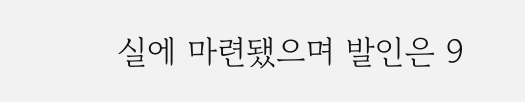실에 마련됐으며 발인은 9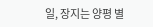일, 장지는 양평 별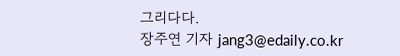그리다다.
장주연 기자 jang3@edaily.co.kr